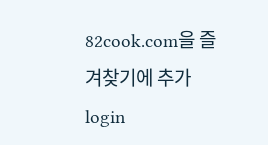82cook.com을 즐겨찾기에 추가
login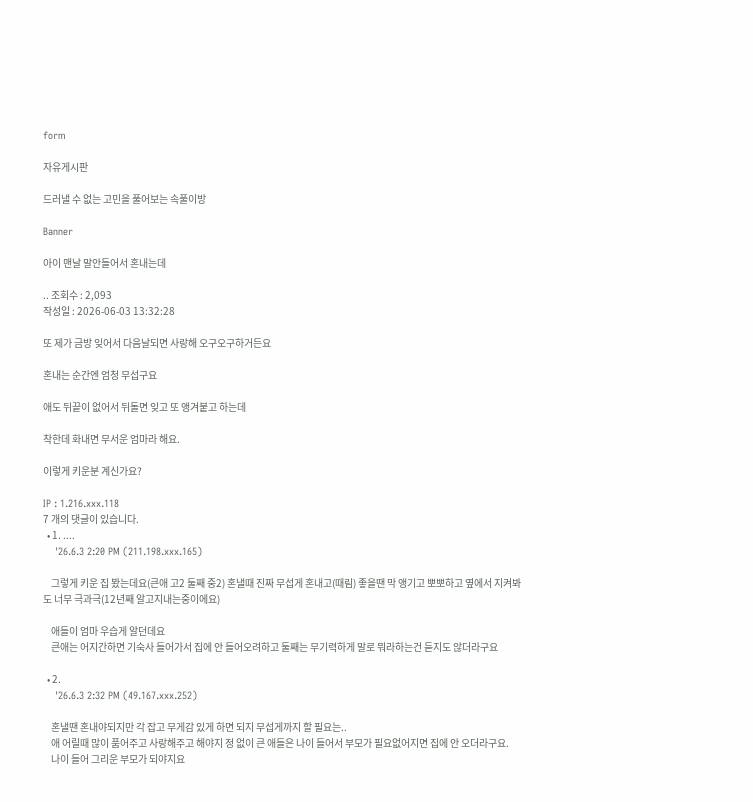form

자유게시판

드러낼 수 없는 고민을 풀어보는 속풀이방

Banner

아이 맨날 말안들어서 혼내는데

.. 조회수 : 2,093
작성일 : 2026-06-03 13:32:28

또 제가 금방 잊어서 다음날되면 사랑해 오구오구하거든요

혼내는 순간엔 엄청 무섭구요

애도 뒤끝이 없어서 뒤돌면 잊고 또 앵겨붙고 하는데

착한데 화내면 무서운 엄마라 해요.

이렇게 키운분 계신가요?

IP : 1.216.xxx.118
7 개의 댓글이 있습니다.
  • 1. ....
    '26.6.3 2:20 PM (211.198.xxx.165)

    그렇게 키운 집 봤는데요(큰애 고2 둘째 중2) 혼낼때 진짜 무섭게 혼내고(때림) 좋을땐 막 앵기고 뽀뽀하고 옆에서 지켜봐도 너무 극과극(12년째 알고지내는중이에요)

    애들이 엄마 우습게 알던데요
    큰애는 어지간하면 기숙사 들어가서 집에 안 들어오려하고 둘째는 무기력하게 말로 뭐라하는건 듣지도 않더라구요

  • 2.
    '26.6.3 2:32 PM (49.167.xxx.252)

    혼낼땐 혼내야되지만 각 잡고 무게감 있게 하면 되지 무섭게까지 할 필요는..
    애 어릴때 많이 품어주고 사랑해주고 해야지 정 없이 큰 애들은 나이 들어서 부모가 필요없어지면 집에 안 오더라구요.
    나이 들어 그리운 부모가 되야지요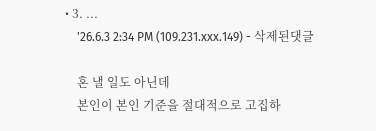• 3. ...
    '26.6.3 2:34 PM (109.231.xxx.149) - 삭제된댓글

    혼 낼 일도 아닌데
    본인이 본인 기준을 절대적으로 고집하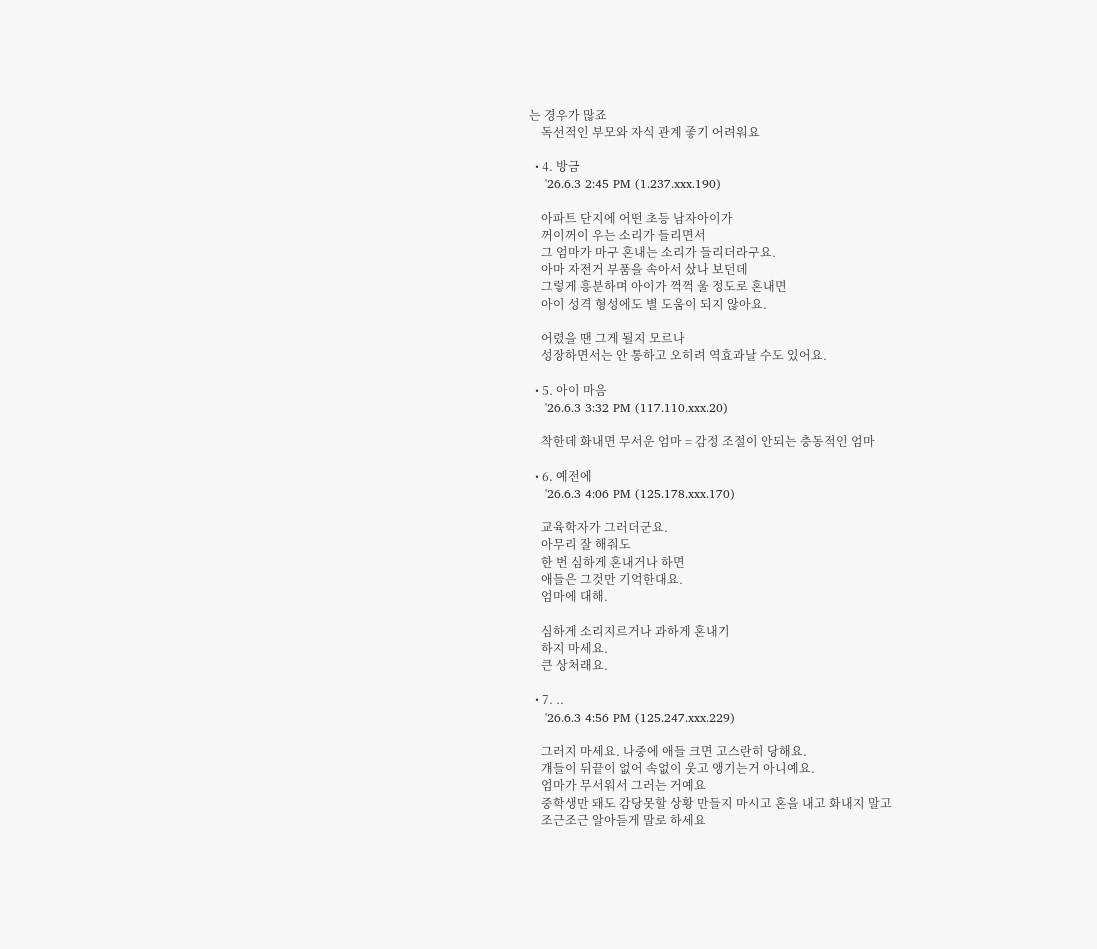는 경우가 많죠
    독선적인 부모와 자식 관계 좋기 어려워요

  • 4. 방금
    '26.6.3 2:45 PM (1.237.xxx.190)

    아파트 단지에 어떤 초등 남자아이가
    꺼이꺼이 우는 소리가 들리면서
    그 엄마가 마구 혼내는 소리가 들리더라구요.
    아마 자전거 부품을 속아서 샀나 보던데
    그렇게 흥분하며 아이가 꺽꺽 울 정도로 혼내면
    아이 성격 형성에도 별 도움이 되지 않아요.

    어렸을 땐 그게 될지 모르나
    성장하면서는 안 통하고 오히려 역효과날 수도 있어요.

  • 5. 아이 마음
    '26.6.3 3:32 PM (117.110.xxx.20)

    착한데 화내면 무서운 엄마 = 감정 조절이 안되는 충동적인 엄마

  • 6. 예전에
    '26.6.3 4:06 PM (125.178.xxx.170)

    교육학자가 그러더군요.
    아무리 잘 해줘도
    한 번 심하게 혼내거나 하면
    애들은 그것만 기억한대요.
    엄마에 대해.

    심하게 소리지르거나 과하게 혼내기
    하지 마세요.
    큰 상처래요.

  • 7. ..
    '26.6.3 4:56 PM (125.247.xxx.229)

    그러지 마세요. 나중에 애들 크면 고스란히 당해요.
    걔들이 뒤끝이 없어 속없이 웃고 앵기는거 아니예요.
    엄마가 무서워서 그러는 거예요
    중학생만 돼도 감당못할 상황 만들지 마시고 혼을 내고 화내지 말고
    조근조근 알아듣게 말로 하세요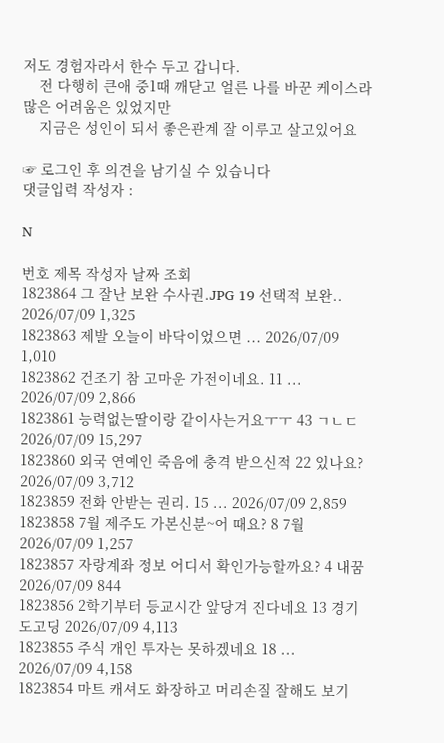저도 경험자라서 한수 두고 갑니다.
    전 다행히 큰애 중1때 깨닫고 얼른 나를 바꾼 케이스라 많은 어려움은 있었지만
    지금은 성인이 되서 좋은관계 잘 이루고 살고있어요

☞ 로그인 후 의견을 남기실 수 있습니다
댓글입력 작성자 :

N

번호 제목 작성자 날짜 조회
1823864 그 잘난 보완 수사권.JPG 19 선택적 보완.. 2026/07/09 1,325
1823863 제발 오늘이 바닥이었으면 ... 2026/07/09 1,010
1823862 건조기 참 고마운 가전이네요. 11 ... 2026/07/09 2,866
1823861 능력없는딸이랑 같이사는거요ㅜㅜ 43 ㄱㄴㄷ 2026/07/09 15,297
1823860 외국 연예인 죽음에 충격 받으신적 22 있나요? 2026/07/09 3,712
1823859 전화 안받는 권리. 15 ... 2026/07/09 2,859
1823858 7월 제주도 가본신분~어 때요? 8 7월 2026/07/09 1,257
1823857 자랑계좌 정보 어디서 확인가능할까요? 4 내꿈 2026/07/09 844
1823856 2학기부터 등교시간 앞당겨 진다네요 13 경기도고딩 2026/07/09 4,113
1823855 주식 개인 투자는 못하겠네요 18 ... 2026/07/09 4,158
1823854 마트 캐셔도 화장하고 머리손질 잘해도 보기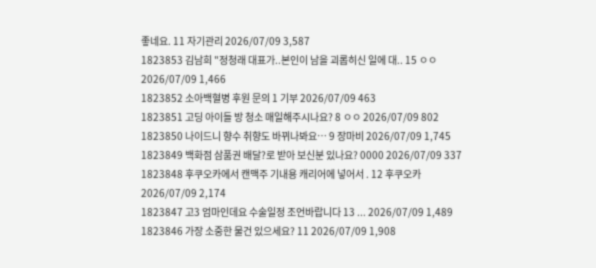좋네요. 11 자기관리 2026/07/09 3,587
1823853 김남희 "정청래 대표가..본인이 남을 괴롭히신 일에 대.. 15 ㅇㅇ 2026/07/09 1,466
1823852 소아백혈병 후원 문의 1 기부 2026/07/09 463
1823851 고딩 아이들 방 청소 매일해주시나요? 8 ㅇㅇ 2026/07/09 802
1823850 나이드니 향수 취향도 바뀌나봐요… 9 장마비 2026/07/09 1,745
1823849 백화점 삼품권 배달?로 받아 보신분 있나요? 0000 2026/07/09 337
1823848 후쿠오카에서 캔맥주 기내용 캐리어에 넣어서 . 12 후쿠오카 2026/07/09 2,174
1823847 고3 엄마인데요 수술일정 조언바랍니다 13 ... 2026/07/09 1,489
1823846 가장 소중한 물건 있으세요? 11 2026/07/09 1,908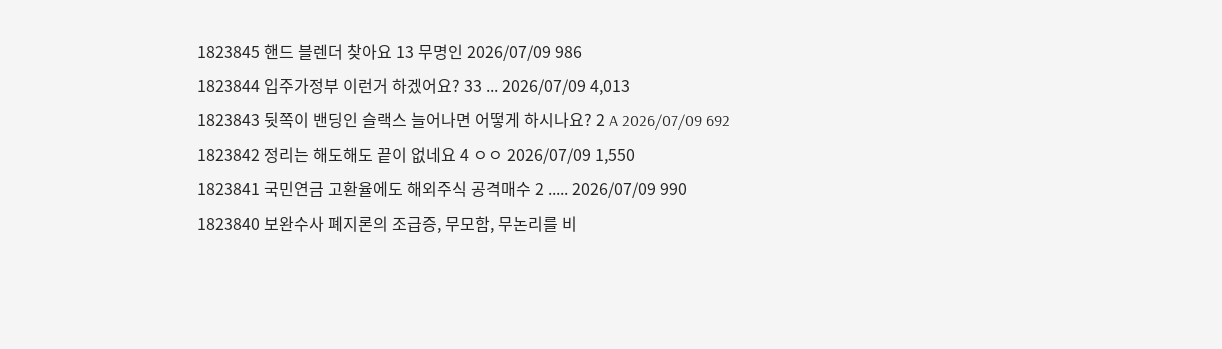1823845 핸드 블렌더 찾아요 13 무명인 2026/07/09 986
1823844 입주가정부 이런거 하겠어요? 33 ... 2026/07/09 4,013
1823843 뒷쪽이 밴딩인 슬랙스 늘어나면 어떻게 하시나요? 2 A 2026/07/09 692
1823842 정리는 해도해도 끝이 없네요 4 ㅇㅇ 2026/07/09 1,550
1823841 국민연금 고환율에도 해외주식 공격매수 2 ..... 2026/07/09 990
1823840 보완수사 폐지론의 조급증, 무모함, 무논리를 비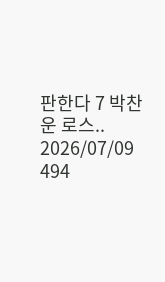판한다 7 박찬운 로스.. 2026/07/09 494